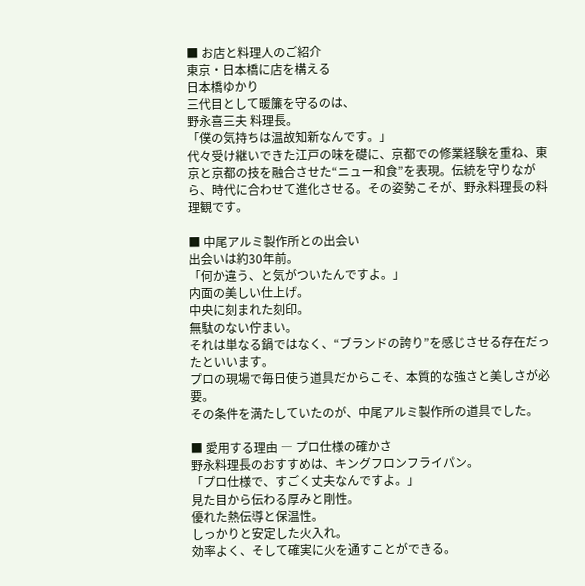■ お店と料理人のご紹介
東京・日本橋に店を構える
日本橋ゆかり
三代目として暖簾を守るのは、
野永喜三夫 料理長。
「僕の気持ちは温故知新なんです。」
代々受け継いできた江戸の味を礎に、京都での修業経験を重ね、東京と京都の技を融合させた“ニュー和食”を表現。伝統を守りながら、時代に合わせて進化させる。その姿勢こそが、野永料理長の料理観です。

■ 中尾アルミ製作所との出会い
出会いは約30年前。
「何か違う、と気がついたんですよ。」
内面の美しい仕上げ。
中央に刻まれた刻印。
無駄のない佇まい。
それは単なる鍋ではなく、“ブランドの誇り”を感じさせる存在だったといいます。
プロの現場で毎日使う道具だからこそ、本質的な強さと美しさが必要。
その条件を満たしていたのが、中尾アルミ製作所の道具でした。

■ 愛用する理由 ― プロ仕様の確かさ
野永料理長のおすすめは、キングフロンフライパン。
「プロ仕様で、すごく丈夫なんですよ。」
見た目から伝わる厚みと剛性。
優れた熱伝導と保温性。
しっかりと安定した火入れ。
効率よく、そして確実に火を通すことができる。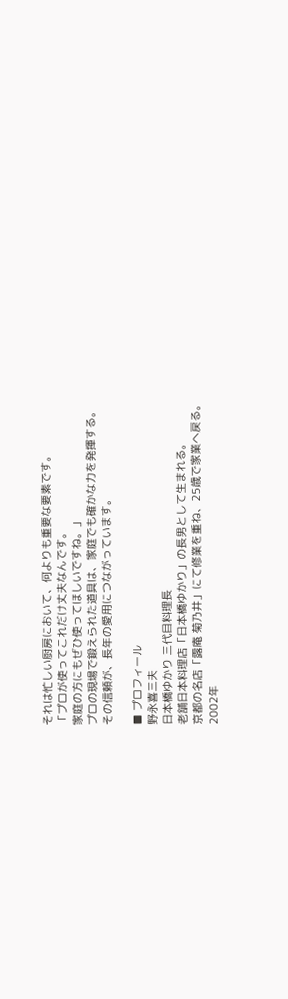それは忙しい厨房において、何よりも重要な要素です。
「プロが使ってこれだけ丈夫なんです。
家庭の方にもぜひ使ってほしいですね。」
プロの現場で鍛えられた道具は、家庭でも確かな力を発揮する。
その信頼が、長年の愛用につながっています。

■ プロフィール
野永喜三夫
日本橋ゆかり 三代目料理長
老舗日本料理店「日本橋ゆかり」の長男として生まれる。
京都の名店「露庵 菊乃井」にて修業を重ね、25歳で家業へ戻る。
2002年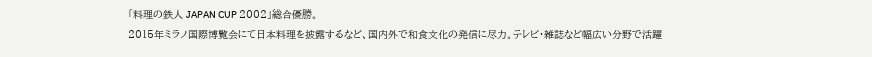「料理の鉄人 JAPAN CUP 2002」総合優勝。
2015年ミラノ国際博覧会にて日本料理を披露するなど、国内外で和食文化の発信に尽力。テレビ・雑誌など幅広い分野で活躍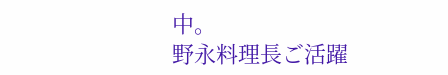中。
野永料理長ご活躍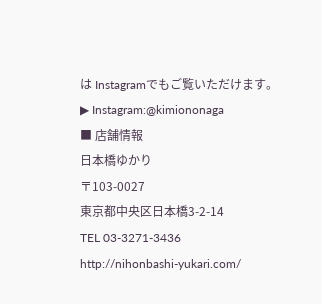は Instagramでもご覧いただけます。
▶ Instagram:@kimiononaga
■ 店舗情報
日本橋ゆかり
〒103-0027
東京都中央区日本橋3-2-14
TEL 03-3271-3436
http://nihonbashi-yukari.com/